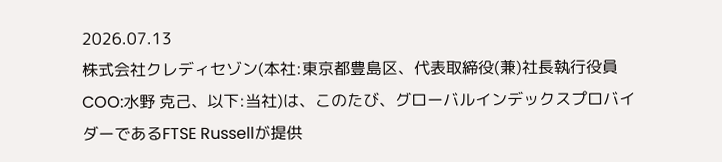2026.07.13
株式会社クレディセゾン(本社:東京都豊島区、代表取締役(兼)社長執行役員 COO:水野 克己、以下:当社)は、このたび、グローバルインデックスプロバイダーであるFTSE Russellが提供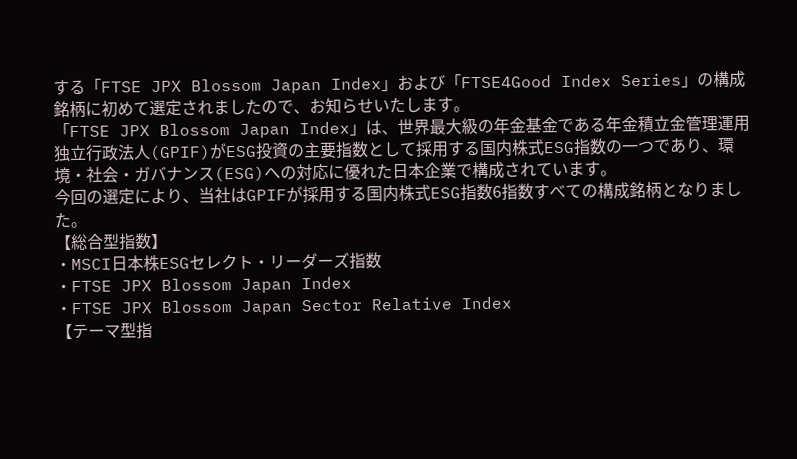する「FTSE JPX Blossom Japan Index」および「FTSE4Good Index Series」の構成銘柄に初めて選定されましたので、お知らせいたします。
「FTSE JPX Blossom Japan Index」は、世界最大級の年金基金である年金積立金管理運用独立行政法人(GPIF)がESG投資の主要指数として採用する国内株式ESG指数の一つであり、環境・社会・ガバナンス(ESG)への対応に優れた日本企業で構成されています。
今回の選定により、当社はGPIFが採用する国内株式ESG指数6指数すべての構成銘柄となりました。
【総合型指数】
・MSCI日本株ESGセレクト・リーダーズ指数
・FTSE JPX Blossom Japan Index
・FTSE JPX Blossom Japan Sector Relative Index
【テーマ型指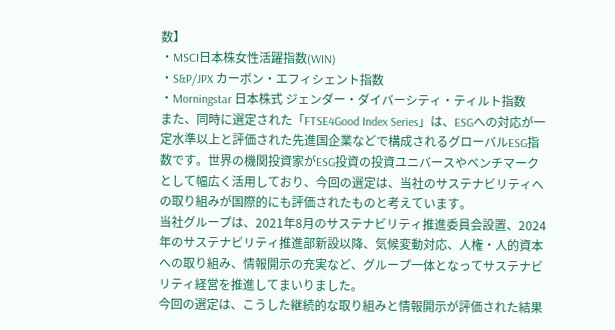数】
・MSCI日本株女性活躍指数(WIN)
・S&P/JPX カーボン・エフィシェント指数
・Morningstar 日本株式 ジェンダー・ダイバーシティ・ティルト指数
また、同時に選定された「FTSE4Good Index Series」は、ESGへの対応が一定水準以上と評価された先進国企業などで構成されるグローバルESG指数です。世界の機関投資家がESG投資の投資ユニバースやベンチマークとして幅広く活用しており、今回の選定は、当社のサステナビリティへの取り組みが国際的にも評価されたものと考えています。
当社グループは、2021年8月のサステナビリティ推進委員会設置、2024年のサステナビリティ推進部新設以降、気候変動対応、人権・人的資本への取り組み、情報開示の充実など、グループ一体となってサステナビリティ経営を推進してまいりました。
今回の選定は、こうした継続的な取り組みと情報開示が評価された結果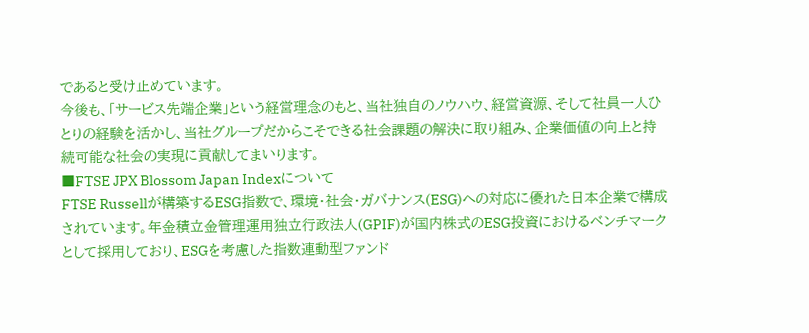であると受け止めています。
今後も、「サービス先端企業」という経営理念のもと、当社独自のノウハウ、経営資源、そして社員一人ひとりの経験を活かし、当社グループだからこそできる社会課題の解決に取り組み、企業価値の向上と持続可能な社会の実現に貢献してまいります。
■FTSE JPX Blossom Japan Indexについて
FTSE Russellが構築するESG指数で、環境・社会・ガバナンス(ESG)への対応に優れた日本企業で構成されています。年金積立金管理運用独立行政法人(GPIF)が国内株式のESG投資におけるベンチマークとして採用しており、ESGを考慮した指数連動型ファンド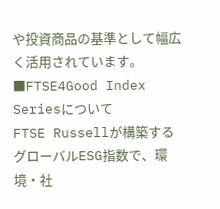や投資商品の基準として幅広く活用されています。
■FTSE4Good Index Seriesについて
FTSE Russellが構築するグローバルESG指数で、環境・社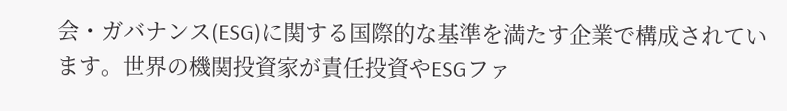会・ガバナンス(ESG)に関する国際的な基準を満たす企業で構成されています。世界の機関投資家が責任投資やESGファ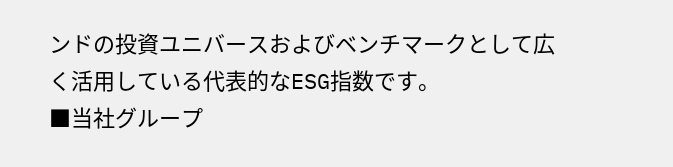ンドの投資ユニバースおよびベンチマークとして広く活用している代表的なESG指数です。
■当社グループ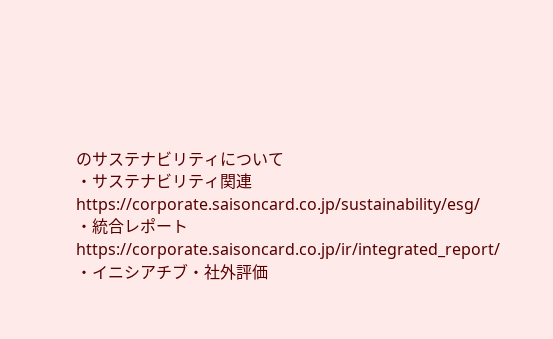のサステナビリティについて
・サステナビリティ関連
https://corporate.saisoncard.co.jp/sustainability/esg/
・統合レポート
https://corporate.saisoncard.co.jp/ir/integrated_report/
・イニシアチブ・社外評価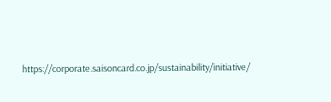https://corporate.saisoncard.co.jp/sustainability/initiative/